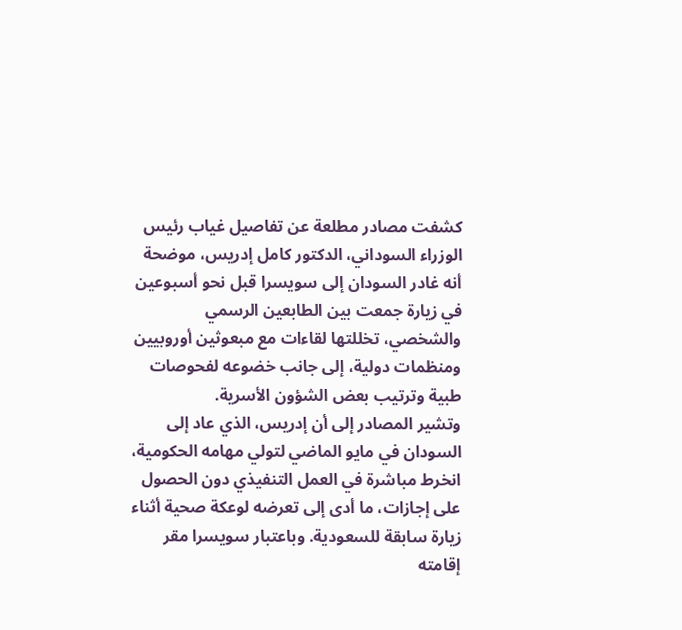كشفت مصادر مطلعة عن تفاصيل غياب رئيس الوزراء السوداني، الدكتور كامل إدريس، موضحة أنه غادر السودان إلى سويسرا قبل نحو أسبوعين في زيارة جمعت بين الطابعين الرسمي والشخصي، تخللتها لقاءات مع مبعوثين أوروبيين ومنظمات دولية، إلى جانب خضوعه لفحوصات طبية وترتيب بعض الشؤون الأسرية.
وتشير المصادر إلى أن إدريس، الذي عاد إلى السودان في مايو الماضي لتولي مهامه الحكومية، انخرط مباشرة في العمل التنفيذي دون الحصول على إجازات، ما أدى إلى تعرضه لوعكة صحية أثناء زيارة سابقة للسعودية. وباعتبار سويسرا مقر إقامته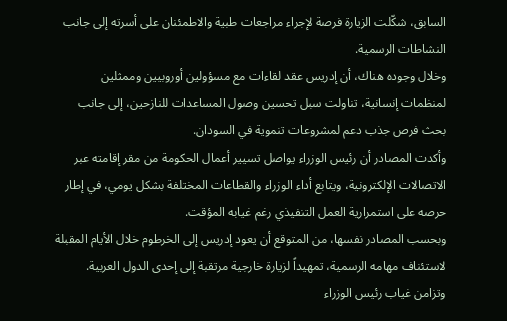السابق، شكّلت الزيارة فرصة لإجراء مراجعات طبية والاطمئنان على أسرته إلى جانب النشاطات الرسمية.
وخلال وجوده هناك، أن إدريس عقد لقاءات مع مسؤولين أوروبيين وممثلين لمنظمات إنسانية، تناولت سبل تحسين وصول المساعدات للنازحين، إلى جانب بحث فرص جذب دعم لمشروعات تنموية في السودان.
وأكدت المصادر أن رئيس الوزراء يواصل تسيير أعمال الحكومة من مقر إقامته عبر الاتصالات الإلكترونية، ويتابع أداء الوزراء والقطاعات المختلفة بشكل يومي، في إطار حرصه على استمرارية العمل التنفيذي رغم غيابه المؤقت.
وبحسب المصادر نفسها، من المتوقع أن يعود إدريس إلى الخرطوم خلال الأيام المقبلة لاستئناف مهامه الرسمية، تمهيداً لزيارة خارجية مرتقبة إلى إحدى الدول العربية.
وتزامن غياب رئيس الوزراء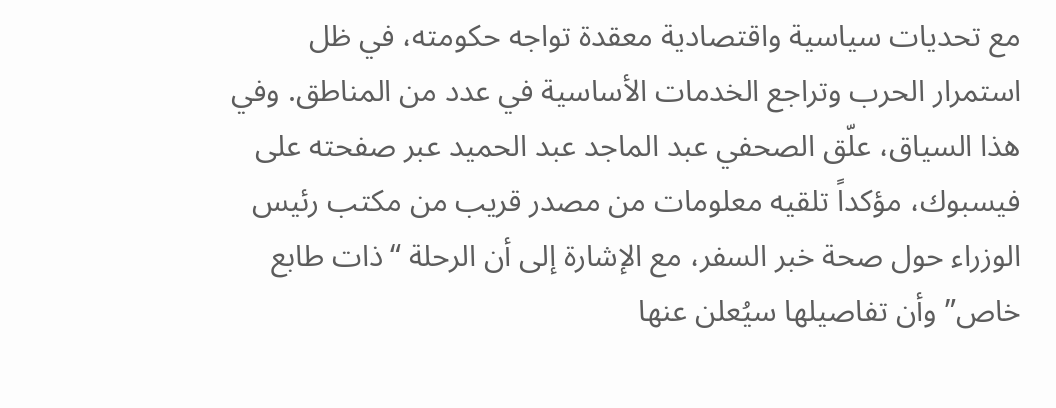مع تحديات سياسية واقتصادية معقدة تواجه حكومته، في ظل استمرار الحرب وتراجع الخدمات الأساسية في عدد من المناطق. وفي هذا السياق، علّق الصحفي عبد الماجد عبد الحميد عبر صفحته على فيسبوك، مؤكداً تلقيه معلومات من مصدر قريب من مكتب رئيس الوزراء حول صحة خبر السفر، مع الإشارة إلى أن الرحلة “ذات طابع خاص” وأن تفاصيلها سيُعلن عنها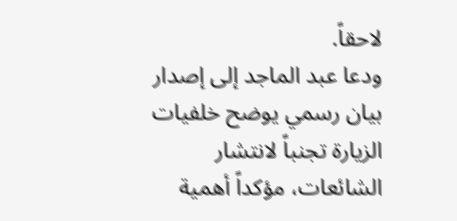لاحقاً.
ودعا عبد الماجد إلى إصدار بيان رسمي يوضح خلفيات الزيارة تجنباً لانتشار الشائعات، مؤكداً أهمية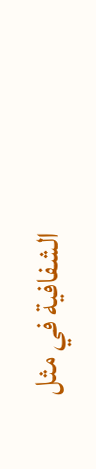الشفافية في مثل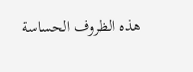هذه الظروف الحساسة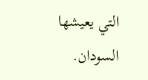التي يعيشها السودان.